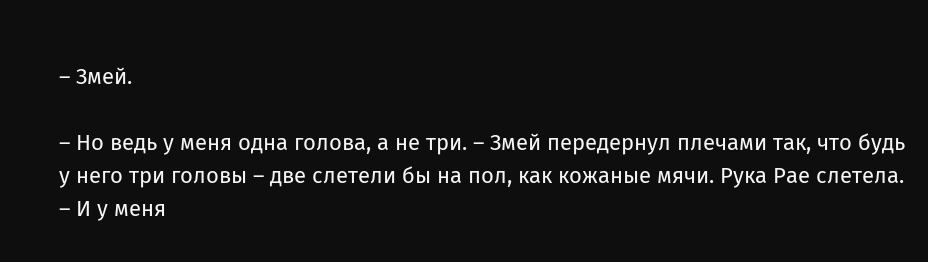– Змей.

– Но ведь у меня одна голова, а не три. – Змей передернул плечами так, что будь у него три головы – две слетели бы на пол, как кожаные мячи. Рука Рае слетела. – И у меня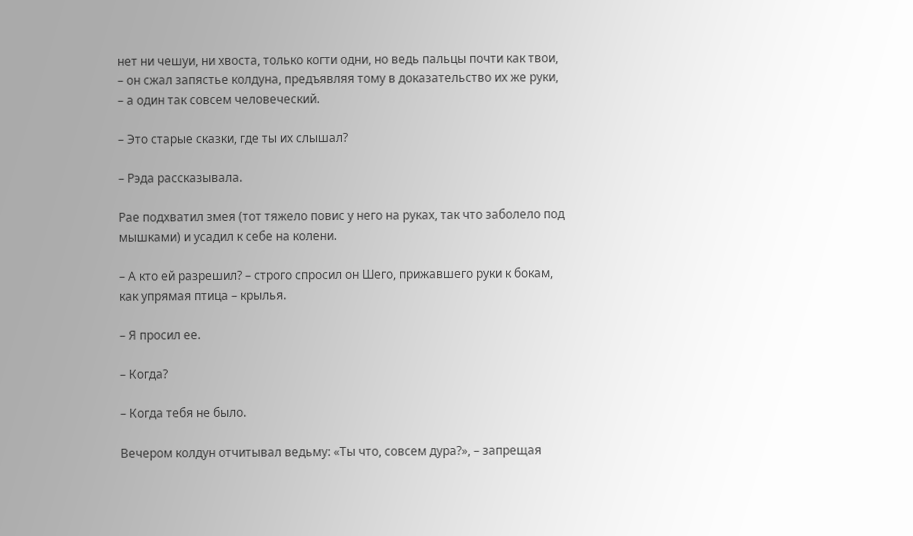нет ни чешуи, ни хвоста, только когти одни, но ведь пальцы почти как твои, – он сжал запястье колдуна, предъявляя тому в доказательство их же руки, – а один так совсем человеческий.

– Это старые сказки, где ты их слышал?

– Рэда рассказывала.

Рае подхватил змея (тот тяжело повис у него на руках, так что заболело под мышками) и усадил к себе на колени.

– А кто ей разрешил? – строго спросил он Шего, прижавшего руки к бокам, как упрямая птица – крылья.

– Я просил ее.

– Когда?

– Когда тебя не было.

Вечером колдун отчитывал ведьму: «Ты что, совсем дура?», – запрещая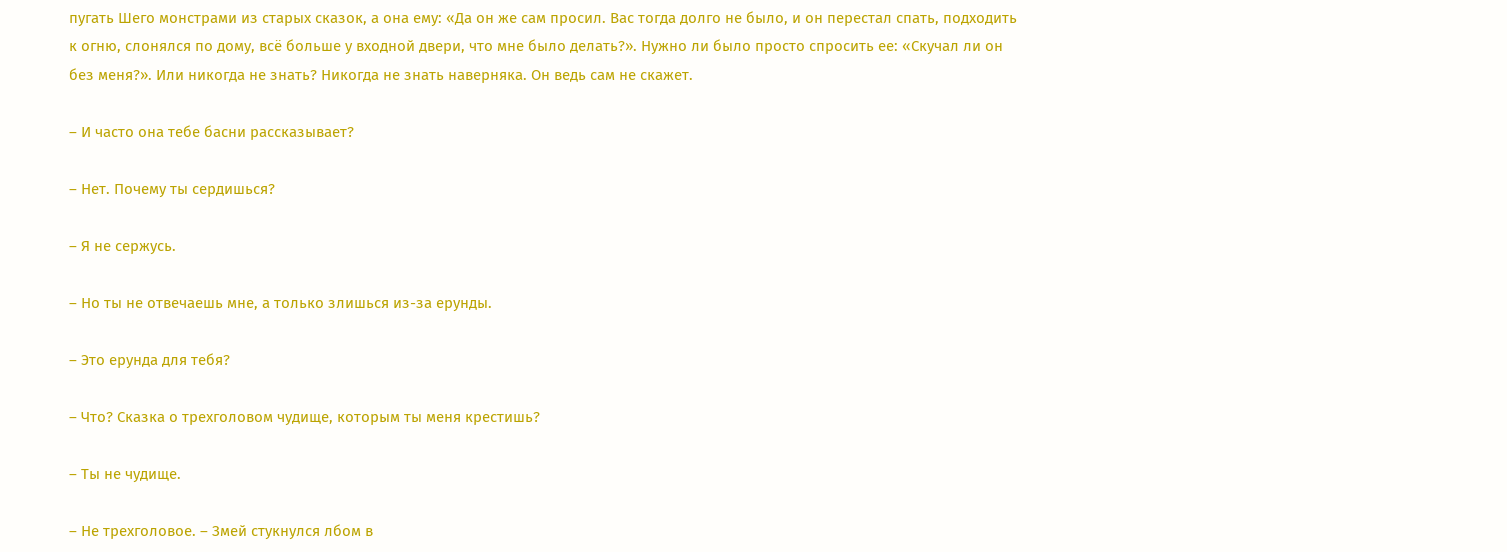пугать Шего монстрами из старых сказок, а она ему: «Да он же сам просил. Вас тогда долго не было, и он перестал спать, подходить к огню, слонялся по дому, всё больше у входной двери, что мне было делать?». Нужно ли было просто спросить ее: «Скучал ли он без меня?». Или никогда не знать? Никогда не знать наверняка. Он ведь сам не скажет.

– И часто она тебе басни рассказывает?

– Нет. Почему ты сердишься?

– Я не сержусь.

– Но ты не отвечаешь мне, а только злишься из-за ерунды.

– Это ерунда для тебя?

– Что? Сказка о трехголовом чудище, которым ты меня крестишь?

– Ты не чудище.

– Не трехголовое. – Змей стукнулся лбом в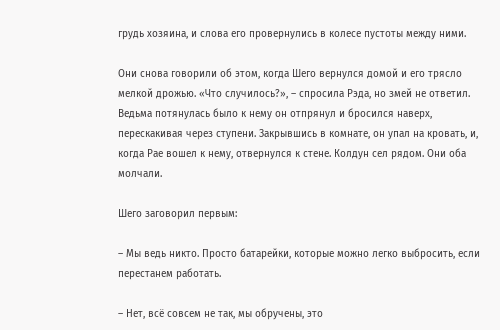грудь хозяина, и слова его провернулись в колесе пустоты между ними.

Они снова говорили об этом, когда Шего вернулся домой и его трясло мелкой дрожью. «Что случилось?», – спросила Рэда, но змей не ответил. Ведьма потянулась было к нему он отпрянул и бросился наверх, перескакивая через ступени. Закрывшись в комнате, он упал на кровать, и, когда Рае вошел к нему, отвернулся к стене. Колдун сел рядом. Они оба молчали.

Шего заговорил первым:

– Мы ведь никто. Просто батарейки, которые можно легко выбросить, если перестанем работать.

– Нет, всё совсем не так, мы обручены, это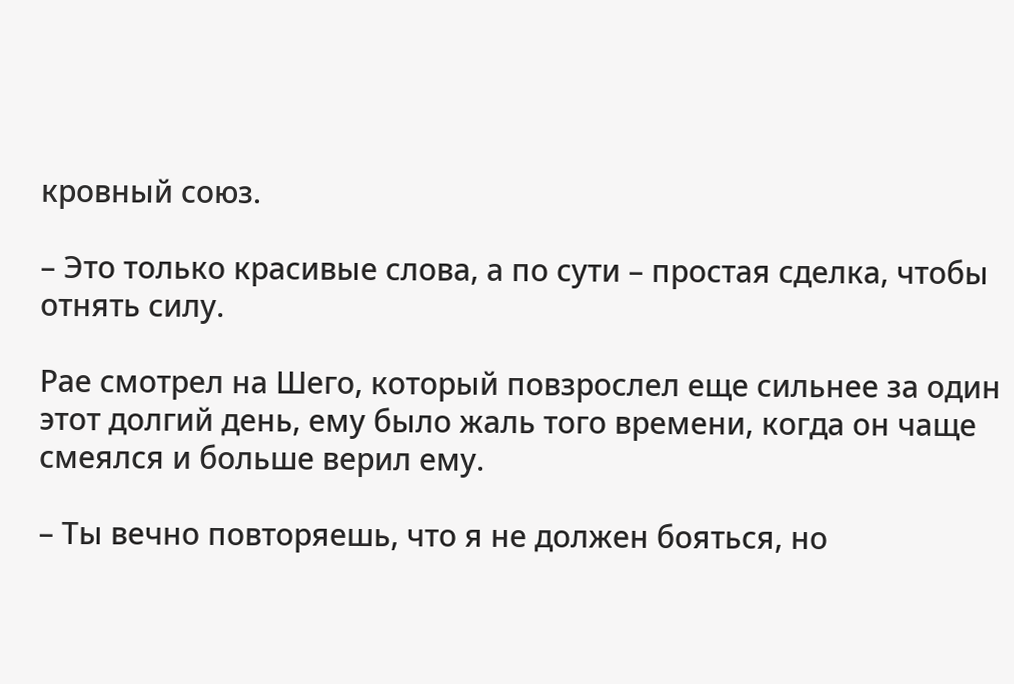кровный союз.

– Это только красивые слова, а по сути – простая сделка, чтобы отнять силу.

Рае смотрел на Шего, который повзрослел еще сильнее за один этот долгий день, ему было жаль того времени, когда он чаще смеялся и больше верил ему.

– Ты вечно повторяешь, что я не должен бояться, но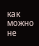как можно не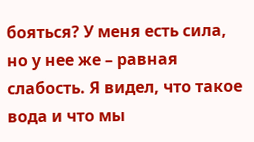бояться? У меня есть сила, но у нее же – равная слабость. Я видел, что такое вода и что мы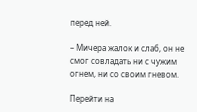перед ней.

– Мичера жалок и слаб, он не смог совладать ни с чужим огнем, ни со своим гневом.

Перейти на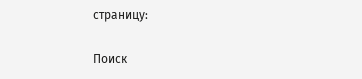страницу:

Поиск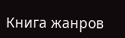Книга жанров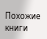Похожие книги